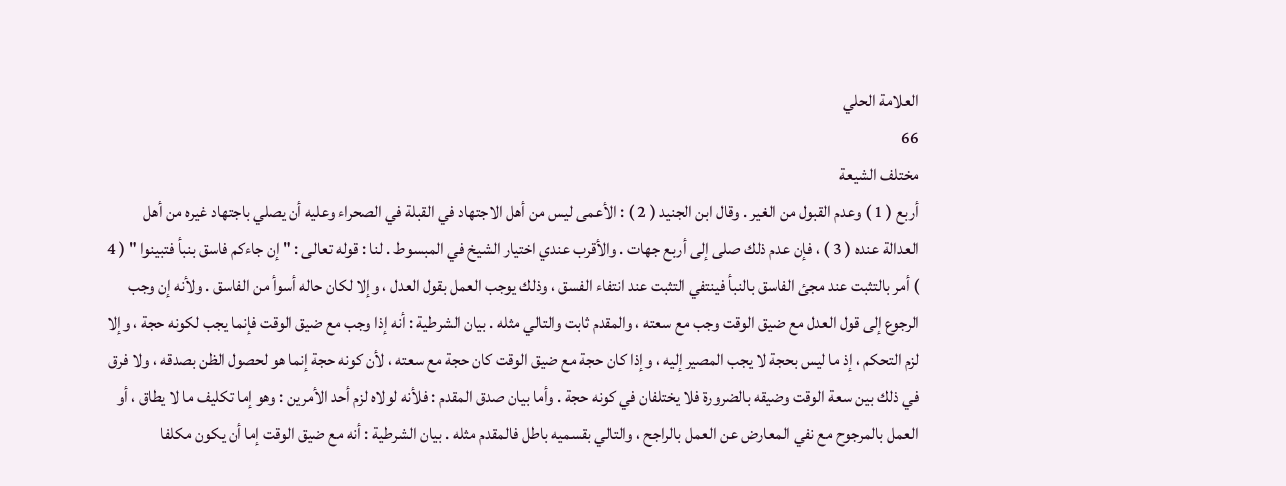العلامة الحلي
66
مختلف الشيعة
أربع ( 1 ) وعدم القبول من الغير . وقال ابن الجنيد ( 2 ) : الأعمى ليس من أهل الاجتهاد في القبلة في الصحراء وعليه أن يصلي باجتهاد غيره من أهل العدالة عنده ( 3 ) ، فإن عدم ذلك صلى إلى أربع جهات . والأقرب عندي اختيار الشيخ في المبسوط . لنا : قوله تعالى : " إن جاءكم فاسق بنبأ فتبينوا " ( 4 ) أمر بالتثبت عند مجئ الفاسق بالنبأ فينتفي التثبت عند انتفاء الفسق ، وذلك يوجب العمل بقول العدل ، وإلا لكان حاله أسوأ من الفاسق . ولأنه إن وجب الرجوع إلى قول العدل مع ضيق الوقت وجب مع سعته ، والمقدم ثابت والتالي مثله . بيان الشرطية : أنه إذا وجب مع ضيق الوقت فإنما يجب لكونه حجة ، وإلا لزم التحكم ، إذ ما ليس بحجة لا يجب المصير إليه ، وإذا كان حجة مع ضيق الوقت كان حجة مع سعته ، لأن كونه حجة إنما هو لحصول الظن بصدقه ، ولا فرق في ذلك بين سعة الوقت وضيقه بالضرورة فلا يختلفان في كونه حجة . وأما بيان صدق المقدم : فلأنه لولاه لزم أحد الأمرين : وهو إما تكليف ما لا يطاق ، أو العمل بالمرجوح مع نفي المعارض عن العمل بالراجح ، والتالي بقسميه باطل فالمقدم مثله . بيان الشرطية : أنه مع ضيق الوقت إما أن يكون مكلفا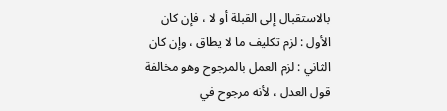بالاستقبال إلى القبلة أو لا ، فإن كان الأول : لزم تكليف ما لا يطاق ، وإن كان الثاني : لزم العمل بالمرجوح وهو مخالفة قول العدل ، لأنه مرجوح في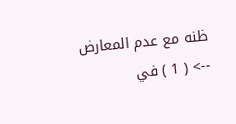ظنه مع عدم المعارض
--> ( 1 ) في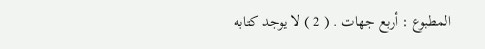المطبوع : أربع جهات . ( 2 ) لا يوجد كتابه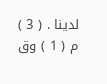لدينا . ( 3 ) م ( 1 ) وق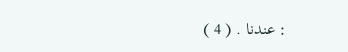: عندنا . ( 4 )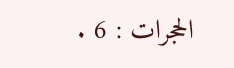الحجرات : 6 .